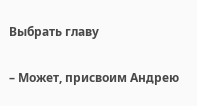Выбрать главу

– Может, присвоим Андрею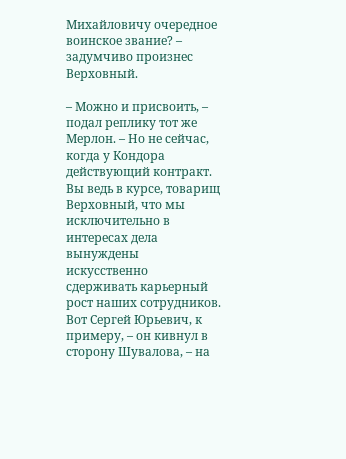Михайловичу очередное воинское звание? – задумчиво произнес Верховный.

– Можно и присвоить, – подал реплику тот же Мерлон. – Но не сейчас, когда у Кондора действующий контракт. Вы ведь в курсе, товарищ Верховный, что мы исключительно в интересах дела вынуждены искусственно сдерживать карьерный рост наших сотрудников. Вот Сергей Юрьевич, к примеру, – он кивнул в сторону Шувалова, – на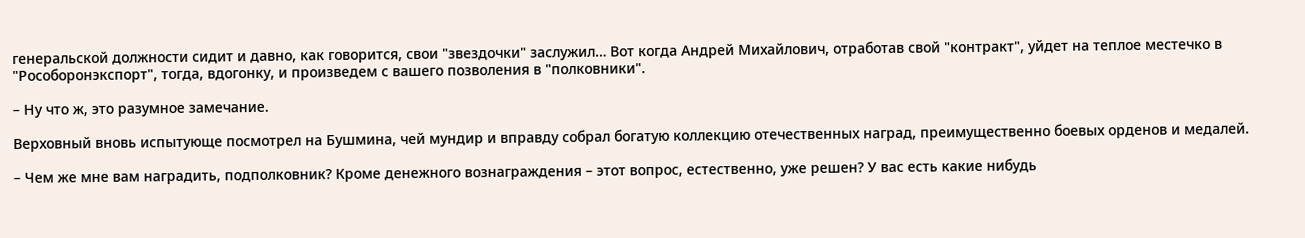генеральской должности сидит и давно, как говорится, свои "звездочки" заслужил… Вот когда Андрей Михайлович, отработав свой "контракт", уйдет на теплое местечко в "Рособоронэкспорт", тогда, вдогонку, и произведем с вашего позволения в "полковники".

– Ну что ж, это разумное замечание.

Верховный вновь испытующе посмотрел на Бушмина, чей мундир и вправду собрал богатую коллекцию отечественных наград, преимущественно боевых орденов и медалей.

– Чем же мне вам наградить, подполковник? Кроме денежного вознаграждения – этот вопрос, естественно, уже решен? У вас есть какие нибудь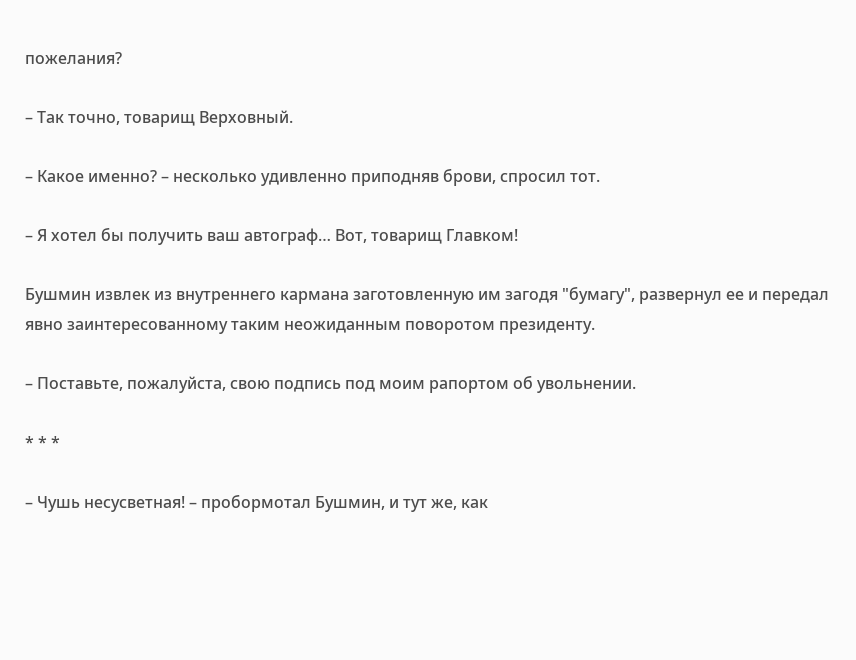пожелания?

– Так точно, товарищ Верховный.

– Какое именно? – несколько удивленно приподняв брови, спросил тот.

– Я хотел бы получить ваш автограф… Вот, товарищ Главком!

Бушмин извлек из внутреннего кармана заготовленную им загодя "бумагу", развернул ее и передал явно заинтересованному таким неожиданным поворотом президенту.

– Поставьте, пожалуйста, свою подпись под моим рапортом об увольнении.

* * *

– Чушь несусветная! – пробормотал Бушмин, и тут же, как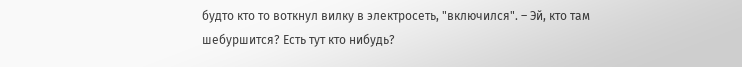будто кто то воткнул вилку в электросеть, "включился". – Эй, кто там шебуршится? Есть тут кто нибудь?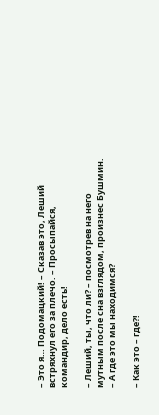– Это я… Подомацкий! – Сказав это, Леший встряхнул его за плечо. – Просыпайся, командир, дело есть!

– Леший, ты, что ли? – посмотрев на него мутным после сна взглядом, произнес Бушмин. – А где это мы находимся?

– Как это – где?!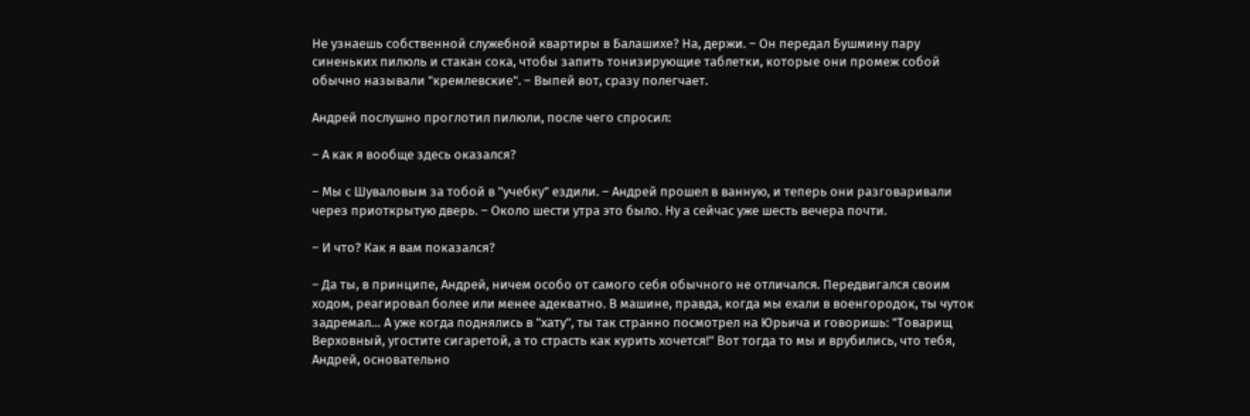Не узнаешь собственной служебной квартиры в Балашихе? На, держи. – Он передал Бушмину пару синеньких пилюль и стакан сока, чтобы запить тонизирующие таблетки, которые они промеж собой обычно называли "кремлевские". – Выпей вот, сразу полегчает.

Андрей послушно проглотил пилюли, после чего спросил:

– А как я вообще здесь оказался?

– Мы с Шуваловым за тобой в "учебку" ездили. – Андрей прошел в ванную, и теперь они разговаривали через приоткрытую дверь. – Около шести утра это было. Ну а сейчас уже шесть вечера почти.

– И что? Как я вам показался?

– Да ты, в принципе, Андрей, ничем особо от самого себя обычного не отличался. Передвигался своим ходом, реагировал более или менее адекватно. В машине, правда, когда мы ехали в военгородок, ты чуток задремал… А уже когда поднялись в "хату", ты так странно посмотрел на Юрьича и говоришь: "Товарищ Верховный, угостите сигаретой, а то страсть как курить хочется!" Вот тогда то мы и врубились, что тебя, Андрей, основательно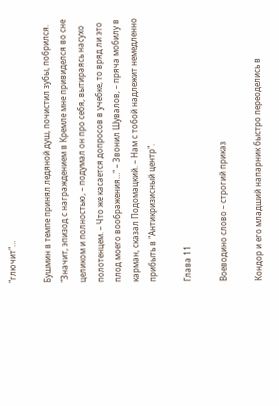"глючит"…

Бушмин в темпе принял ледяной душ, почистил зубы, побрился. "Значит, эпизод с награждением в Кремле мне привиделся во сне целиком и полностью, – подумал он про себя, вытираясь насухо полотенцем. – Что же касается допросов в учебке, то вряд ли это плод моего воображения…" – Звонил Шувалов, – пряча мобилу в карман, сказал Подомацкий. – Нам с тобой надлежит немедленно прибыть в "Антикризисный центр".

Глава 11

Воеводино слово – строгий приказ

Кондор и его младший напарник быстро переоделись в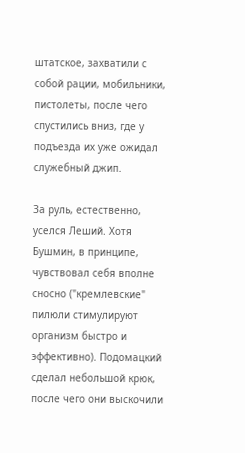штатское, захватили с собой рации, мобильники, пистолеты, после чего спустились вниз, где у подъезда их уже ожидал служебный джип.

За руль, естественно, уселся Леший. Хотя Бушмин, в принципе, чувствовал себя вполне сносно ("кремлевские" пилюли стимулируют организм быстро и эффективно). Подомацкий сделал небольшой крюк, после чего они выскочили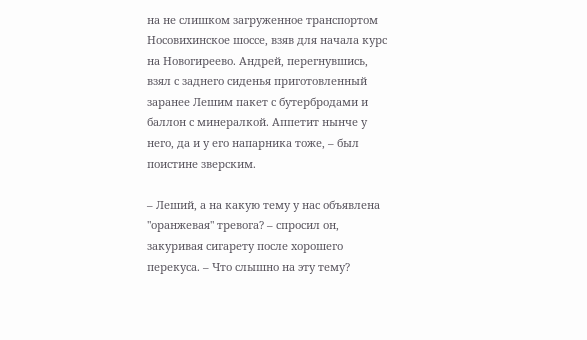на не слишком загруженное транспортом Носовихинское шоссе, взяв для начала курс на Новогиреево. Андрей, перегнувшись, взял с заднего сиденья приготовленный заранее Лешим пакет с бутербродами и баллон с минералкой. Аппетит нынче у него, да и у его напарника тоже, – был поистине зверским.

– Леший, а на какую тему у нас объявлена "оранжевая" тревога? – спросил он, закуривая сигарету после хорошего перекуса. – Что слышно на эту тему?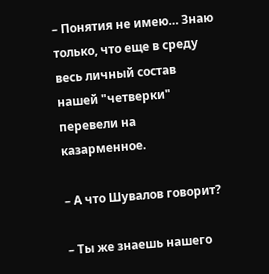– Понятия не имею… Знаю только, что еще в среду весь личный состав нашей "четверки" перевели на казарменное.

– А что Шувалов говорит?

– Ты же знаешь нашего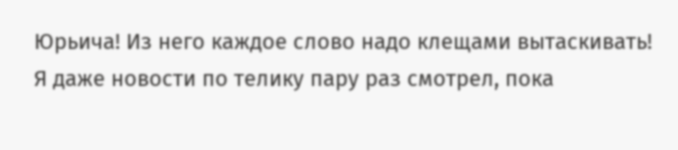Юрьича! Из него каждое слово надо клещами вытаскивать! Я даже новости по телику пару раз смотрел, пока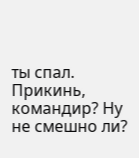ты спал. Прикинь, командир? Ну не смешно ли?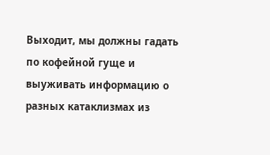Выходит, мы должны гадать по кофейной гуще и выуживать информацию о разных катаклизмах из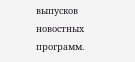выпусков новостных программ.